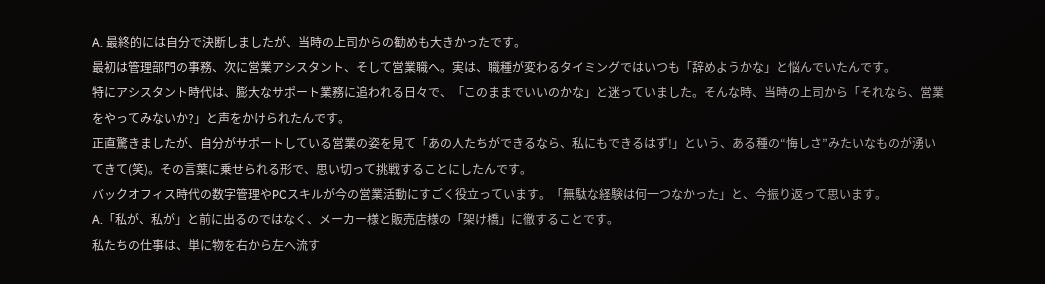A. 最終的には自分で決断しましたが、当時の上司からの勧めも大きかったです。
最初は管理部門の事務、次に営業アシスタント、そして営業職へ。実は、職種が変わるタイミングではいつも「辞めようかな」と悩んでいたんです。
特にアシスタント時代は、膨大なサポート業務に追われる日々で、「このままでいいのかな」と迷っていました。そんな時、当時の上司から「それなら、営業をやってみないか?」と声をかけられたんです。
正直驚きましたが、自分がサポートしている営業の姿を見て「あの人たちができるなら、私にもできるはず!」という、ある種の“悔しさ”みたいなものが湧いてきて(笑)。その言葉に乗せられる形で、思い切って挑戦することにしたんです。
バックオフィス時代の数字管理やPCスキルが今の営業活動にすごく役立っています。「無駄な経験は何一つなかった」と、今振り返って思います。
A.「私が、私が」と前に出るのではなく、メーカー様と販売店様の「架け橋」に徹することです。
私たちの仕事は、単に物を右から左へ流す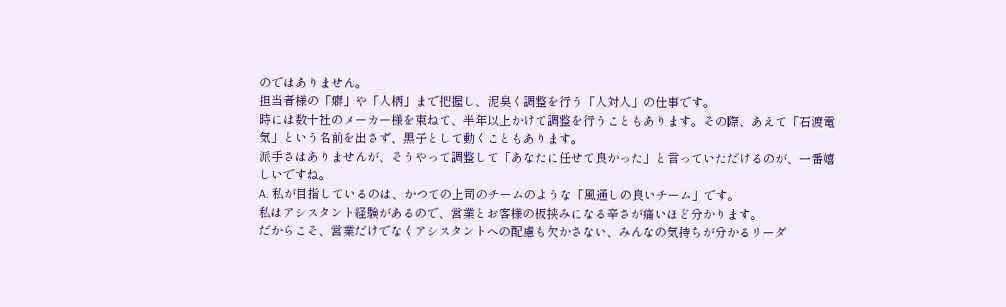のではありません。
担当者様の「癖」や「人柄」まで把握し、泥臭く調整を行う「人対人」の仕事です。
時には数十社のメーカー様を束ねて、半年以上かけて調整を行うこともあります。その際、あえて「石渡電気」という名前を出さず、黒子として動くこともあります。
派手さはありませんが、そうやって調整して「あなたに任せて良かった」と言っていただけるのが、一番嬉しいですね。
A. 私が目指しているのは、かつての上司のチームのような「風通しの良いチーム」です。
私はアシスタント経験があるので、営業とお客様の板挟みになる辛さが痛いほど分かります。
だからこそ、営業だけでなくアシスタントへの配慮も欠かさない、みんなの気持ちが分かるリーダ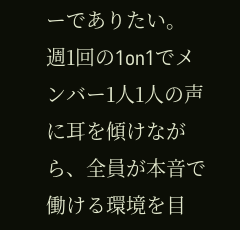ーでありたい。
週1回の1on1でメンバー1人1人の声に耳を傾けながら、全員が本音で働ける環境を目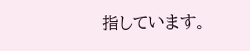指しています。